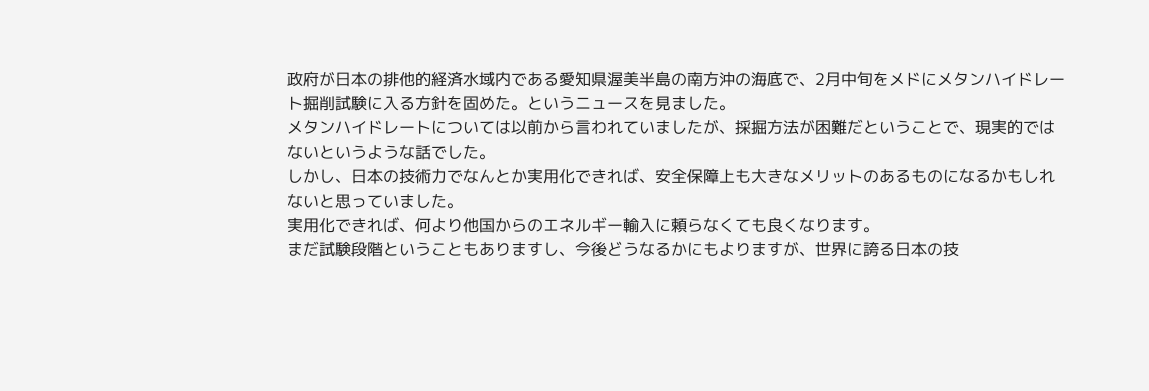政府が日本の排他的経済水域内である愛知県渥美半島の南方沖の海底で、2月中旬をメドにメタンハイドレート掘削試験に入る方針を固めた。というニュースを見ました。
メタンハイドレートについては以前から言われていましたが、採掘方法が困難だということで、現実的ではないというような話でした。
しかし、日本の技術力でなんとか実用化できれば、安全保障上も大きなメリットのあるものになるかもしれないと思っていました。
実用化できれば、何より他国からのエネルギー輸入に頼らなくても良くなります。
まだ試験段階ということもありますし、今後どうなるかにもよりますが、世界に誇る日本の技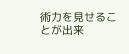術力を見せることが出来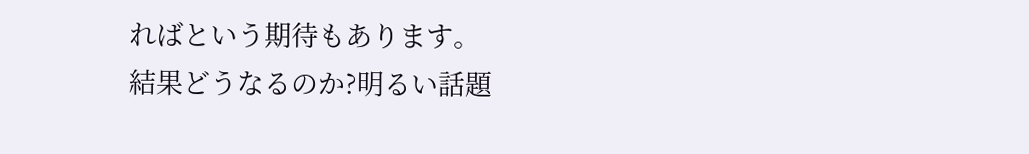ればという期待もあります。
結果どうなるのか?明るい話題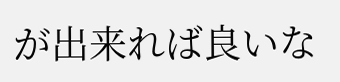が出来れば良いな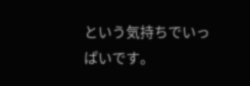という気持ちでいっぱいです。